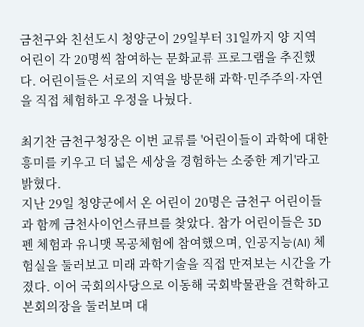금천구와 친선도시 청양군이 29일부터 31일까지 양 지역 어린이 각 20명씩 참여하는 문화교류 프로그램을 추진했다. 어린이들은 서로의 지역을 방문해 과학·민주주의·자연을 직접 체험하고 우정을 나눴다.

최기찬 금천구청장은 이번 교류를 '어린이들이 과학에 대한 흥미를 키우고 더 넓은 세상을 경험하는 소중한 계기'라고 밝혔다.
지난 29일 청양군에서 온 어린이 20명은 금천구 어린이들과 함께 금천사이언스큐브를 찾았다. 참가 어린이들은 3D펜 체험과 유니맷 목공체험에 참여했으며, 인공지능(AI) 체험실을 둘러보고 미래 과학기술을 직접 만져보는 시간을 가졌다. 이어 국회의사당으로 이동해 국회박물관을 견학하고 본회의장을 둘러보며 대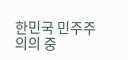한민국 민주주의의 중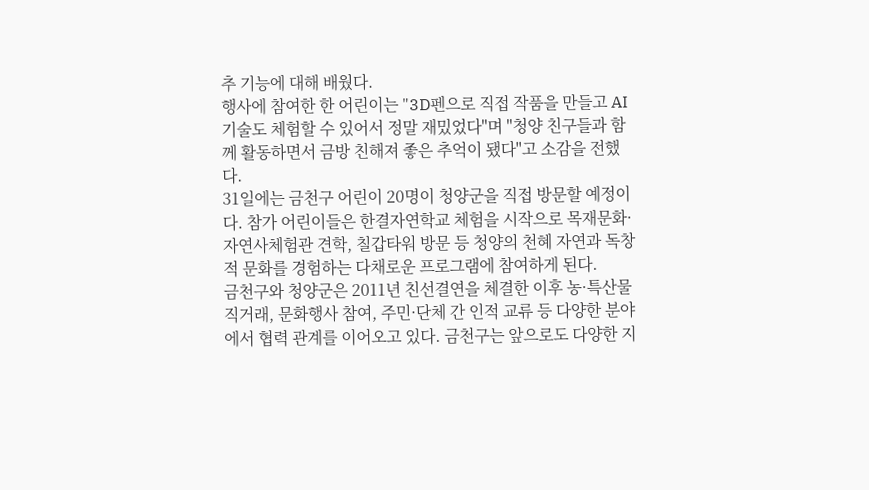추 기능에 대해 배웠다.
행사에 참여한 한 어린이는 "3D펜으로 직접 작품을 만들고 AI 기술도 체험할 수 있어서 정말 재밌었다"며 "청양 친구들과 함께 활동하면서 금방 친해져 좋은 추억이 됐다"고 소감을 전했다.
31일에는 금천구 어린이 20명이 청양군을 직접 방문할 예정이다. 참가 어린이들은 한결자연학교 체험을 시작으로 목재문화·자연사체험관 견학, 칠갑타워 방문 등 청양의 천혜 자연과 독창적 문화를 경험하는 다채로운 프로그램에 참여하게 된다.
금천구와 청양군은 2011년 친선결연을 체결한 이후 농·특산물 직거래, 문화행사 참여, 주민·단체 간 인적 교류 등 다양한 분야에서 협력 관계를 이어오고 있다. 금천구는 앞으로도 다양한 지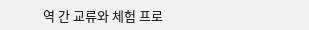역 간 교류와 체험 프로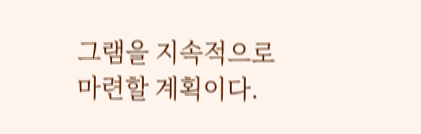그램을 지속적으로 마련할 계획이다.